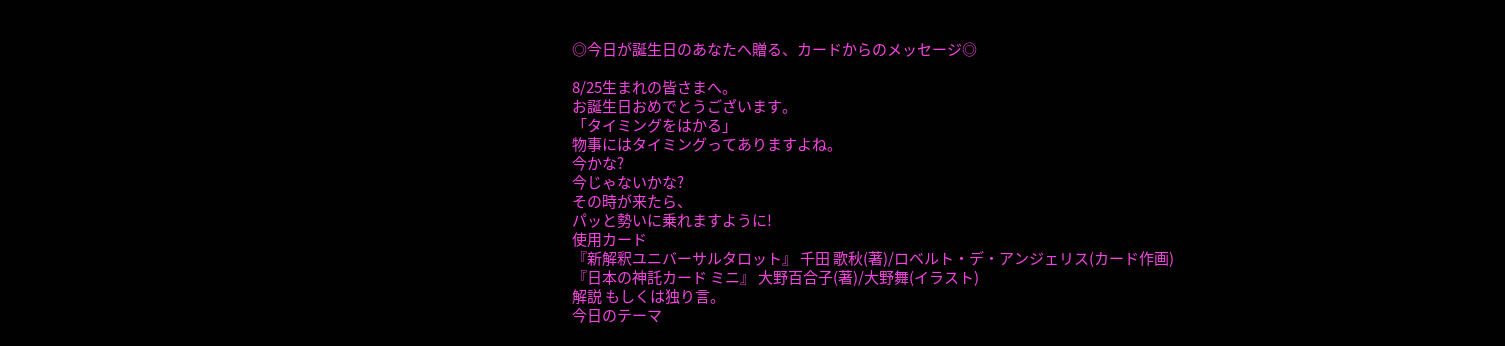◎今日が誕生日のあなたへ贈る、カードからのメッセージ◎

8/25生まれの皆さまへ。
お誕生日おめでとうございます。
「タイミングをはかる」
物事にはタイミングってありますよね。
今かな?
今じゃないかな?
その時が来たら、
パッと勢いに乗れますように!
使用カード
『新解釈ユニバーサルタロット』 千田 歌秋(著)/ロベルト・デ・アンジェリス(カード作画)
『日本の神託カード ミニ』 大野百合子(著)/大野舞(イラスト)
解説 もしくは独り言。
今日のテーマ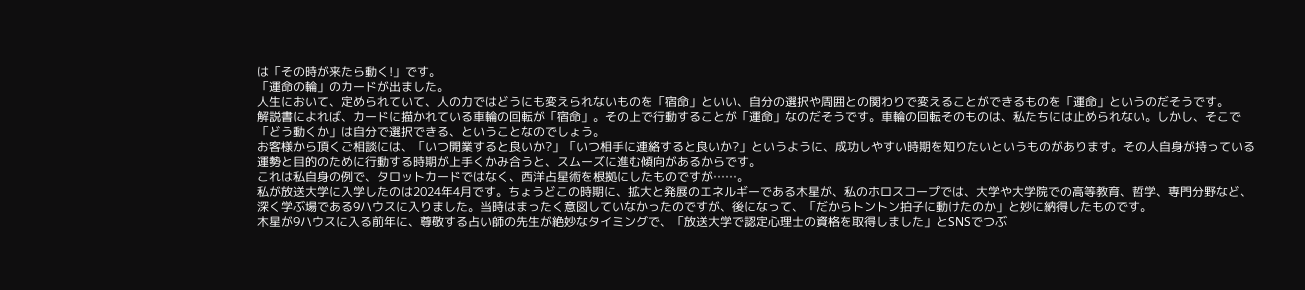は「その時が来たら動く!」です。
「運命の輪」のカードが出ました。
人生において、定められていて、人の力ではどうにも変えられないものを「宿命」といい、自分の選択や周囲との関わりで変えることができるものを「運命」というのだそうです。
解説書によれば、カードに描かれている車輪の回転が「宿命」。その上で行動することが「運命」なのだそうです。車輪の回転そのものは、私たちには止められない。しかし、そこで「どう動くか」は自分で選択できる、ということなのでしょう。
お客様から頂くご相談には、「いつ開業すると良いか?」「いつ相手に連絡すると良いか?」というように、成功しやすい時期を知りたいというものがあります。その人自身が持っている運勢と目的のために行動する時期が上手くかみ合うと、スムーズに進む傾向があるからです。
これは私自身の例で、タロットカードではなく、西洋占星術を根拠にしたものですが……。
私が放送大学に入学したのは2024年4月です。ちょうどこの時期に、拡大と発展のエネルギーである木星が、私のホロスコープでは、大学や大学院での高等教育、哲学、専門分野など、深く学ぶ場である9ハウスに入りました。当時はまったく意図していなかったのですが、後になって、「だからトントン拍子に動けたのか」と妙に納得したものです。
木星が9ハウスに入る前年に、尊敬する占い師の先生が絶妙なタイミングで、「放送大学で認定心理士の資格を取得しました」とSNSでつぶ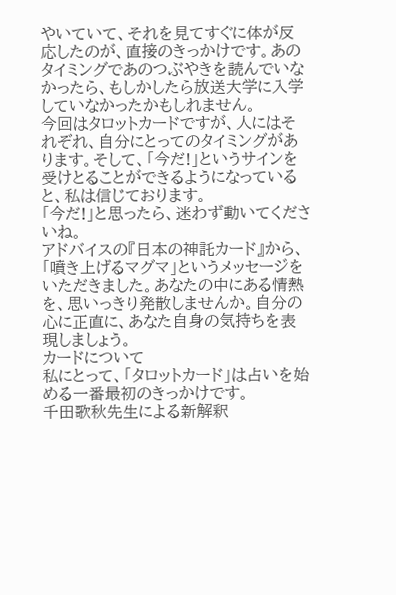やいていて、それを見てすぐに体が反応したのが、直接のきっかけです。あのタイミングであのつぶやきを読んでいなかったら、もしかしたら放送大学に入学していなかったかもしれません。
今回はタロットカードですが、人にはそれぞれ、自分にとってのタイミングがあります。そして、「今だ!」というサインを受けとることができるようになっていると、私は信じております。
「今だ!」と思ったら、迷わず動いてくださいね。
アドバイスの『日本の神託カード』から、「噴き上げるマグマ」というメッセージをいただきました。あなたの中にある情熱を、思いっきり発散しませんか。自分の心に正直に、あなた自身の気持ちを表現しましょう。
カードについて
私にとって、「タロットカード」は占いを始める一番最初のきっかけです。
千田歌秋先生による新解釈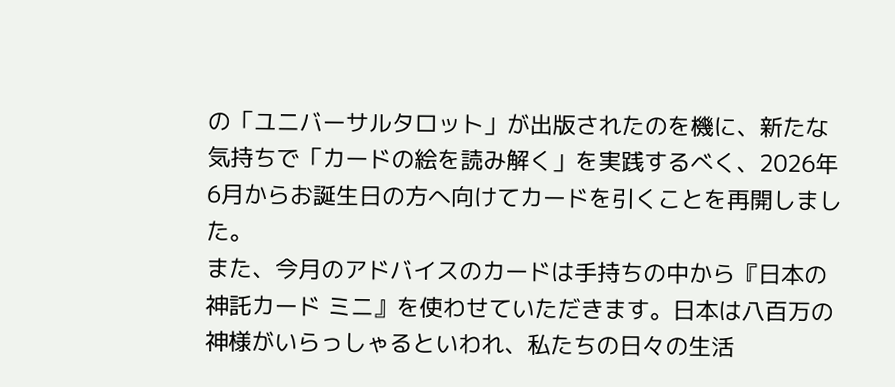の「ユニバーサルタロット」が出版されたのを機に、新たな気持ちで「カードの絵を読み解く」を実践するべく、2026年6月からお誕生日の方へ向けてカードを引くことを再開しました。
また、今月のアドバイスのカードは手持ちの中から『日本の神託カード ミニ』を使わせていただきます。日本は八百万の神様がいらっしゃるといわれ、私たちの日々の生活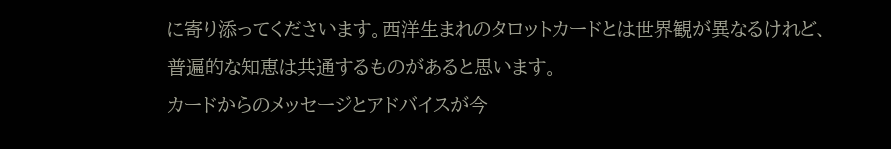に寄り添ってくださいます。西洋生まれのタロットカードとは世界観が異なるけれど、普遍的な知恵は共通するものがあると思います。
カードからのメッセージとアドバイスが今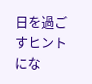日を過ごすヒントにな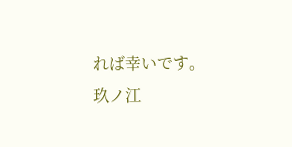れば幸いです。
玖ノ江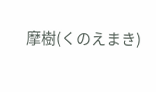摩樹(くのえまき)